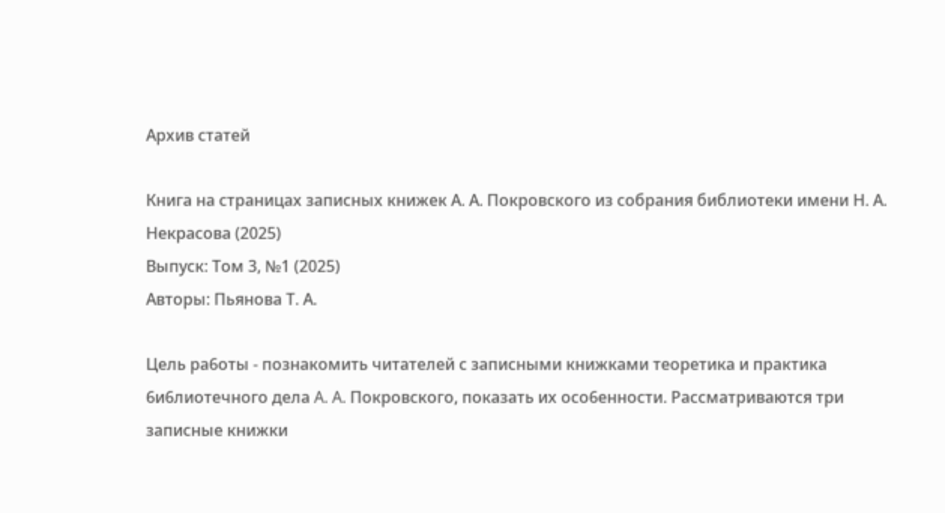Архив статей

Книга на страницах записных книжек А. А. Покровского из собрания библиотеки имени Н. А. Некрасова (2025)
Выпуск: Том 3, №1 (2025)
Авторы: Пьянова Т. А.

Цель ра6оты - познакомить читателей с записными книжками теоретика и практика 6и6лиотечного дела A. A. Покровского, показать их осо6енности. Pассматриваются три записные книжки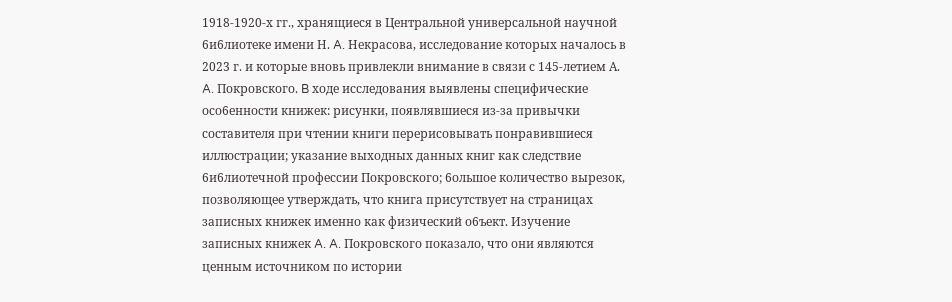1918-1920-х гг., хранящиеся в Центральной универсальной научной 6и6лиотеке имени Н. A. Некрасова, исследование которых началось в 2023 г. и которые вновь привлекли внимание в связи с 145-летием А. A. Покровского. B ходе исследования выявлены специфические осо6енности книжек: рисунки, появлявшиеся из-за привычки составителя при чтении книги перерисовывать понравившиеся иллюстрации; указание выходных данных книг как следствие 6и6лиотечной профессии Покровского; 6ольшое количество вырезок, позволяющее утверждать, что книга присутствует на страницах записных книжек именно как физический о6ъект. Изучение записных книжек A. A. Покровского показало, что они являются ценным источником по истории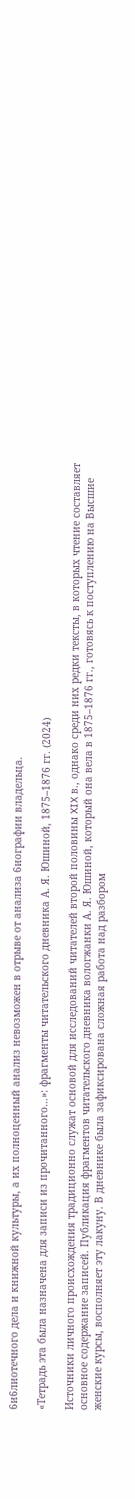6и6лиотечного дела и книжной культуры, а их полноценный анализ невозможен в отрыве от анализа 6иографии владельца.

«Тетрадь эта была назначена для записи из прочитанного…»: фрагменты читательского дневника А. Я. Юшиной, 1875–1876 гг. (2024)

Источники личного происхождения традиционно служат основой для исследований читателей второй половины XIX в., однако среди них редки тексты, в которых чтение составляет основное содержание записей. Публикация фрагментов читательского дневника вологжанки А. Я. Юшиной, который она вела в 1875–1876 гг., готовясь к поступлению на Высшие женские курсы, восполняет эту лакуну. В дневнике была зафиксирована сложная работа над разбором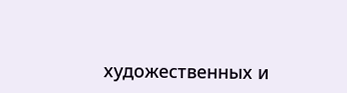художественных и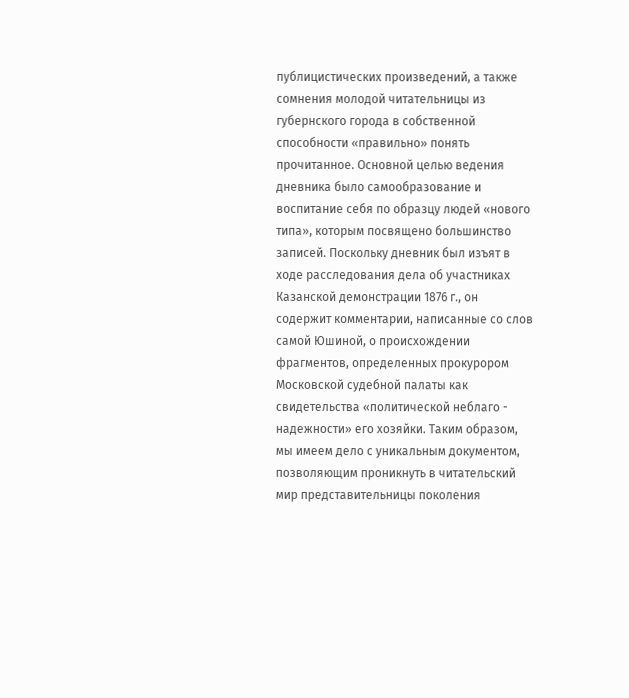публицистических произведений, а также сомнения молодой читательницы из губернского города в собственной способности «правильно» понять прочитанное. Основной целью ведения дневника было самообразование и воспитание себя по образцу людей «нового типа», которым посвящено большинство записей. Поскольку дневник был изъят в ходе расследования дела об участниках Казанской демонстрации 1876 г., он содержит комментарии, написанные со слов самой Юшиной, о происхождении фрагментов, определенных прокурором Московской судебной палаты как свидетельства «политической неблаго - надежности» его хозяйки. Таким образом, мы имеем дело с уникальным документом, позволяющим проникнуть в читательский мир представительницы поколения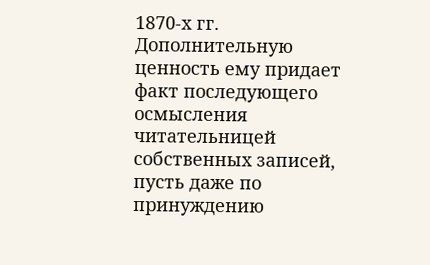1870-х гг. Дополнительную ценность ему придает факт последующего осмысления читательницей собственных записей, пусть даже по принуждению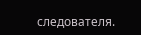следователя.